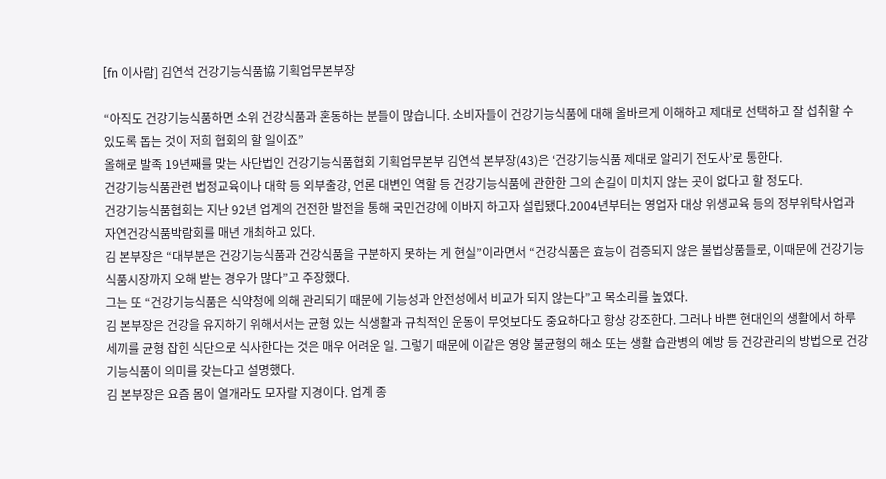[fn 이사람] 김연석 건강기능식품協 기획업무본부장

“아직도 건강기능식품하면 소위 건강식품과 혼동하는 분들이 많습니다. 소비자들이 건강기능식품에 대해 올바르게 이해하고 제대로 선택하고 잘 섭취할 수 있도록 돕는 것이 저희 협회의 할 일이죠”
올해로 발족 19년째를 맞는 사단법인 건강기능식품협회 기획업무본부 김연석 본부장(43)은 ‘건강기능식품 제대로 알리기 전도사’로 통한다.
건강기능식품관련 법정교육이나 대학 등 외부출강, 언론 대변인 역할 등 건강기능식품에 관한한 그의 손길이 미치지 않는 곳이 없다고 할 정도다.
건강기능식품협회는 지난 92년 업계의 건전한 발전을 통해 국민건강에 이바지 하고자 설립됐다.2004년부터는 영업자 대상 위생교육 등의 정부위탁사업과 자연건강식품박람회를 매년 개최하고 있다.
김 본부장은 “대부분은 건강기능식품과 건강식품을 구분하지 못하는 게 현실”이라면서 “건강식품은 효능이 검증되지 않은 불법상품들로, 이때문에 건강기능식품시장까지 오해 받는 경우가 많다”고 주장했다.
그는 또 “건강기능식품은 식약청에 의해 관리되기 때문에 기능성과 안전성에서 비교가 되지 않는다”고 목소리를 높였다.
김 본부장은 건강을 유지하기 위해서서는 균형 있는 식생활과 규칙적인 운동이 무엇보다도 중요하다고 항상 강조한다. 그러나 바쁜 현대인의 생활에서 하루 세끼를 균형 잡힌 식단으로 식사한다는 것은 매우 어려운 일. 그렇기 때문에 이같은 영양 불균형의 해소 또는 생활 습관병의 예방 등 건강관리의 방법으로 건강기능식품이 의미를 갖는다고 설명했다.
김 본부장은 요즘 몸이 열개라도 모자랄 지경이다. 업계 종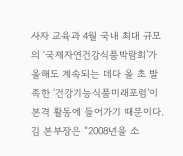사자 교육과 4월 국내 최대 규모의 ‘국제자연건강식품박람회’가 올해도 계속되는 데다 올 초 발족한 ‘건강기능식품미래포럼’이 본격 활동에 들어가기 때문이다.
김 본부장은 “2008년을 소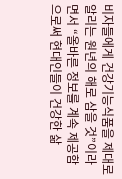비자들에게 건강기능식품을 제대로 알리는 원년의 해로 삼을 것”이라면서 “올바른 정보를 계속 제공함으로써 현대인들이 건강한 삶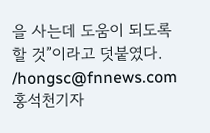을 사는데 도움이 되도록 할 것”이라고 덧붙였다.
/hongsc@fnnews.com 홍석천기자